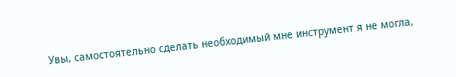Увы, самостоятельно сделать необходимый мне инструмент я не могла,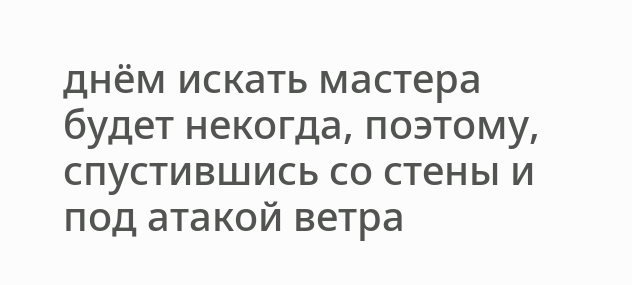днём искать мастера будет некогда, поэтому, спустившись со стены и под атакой ветра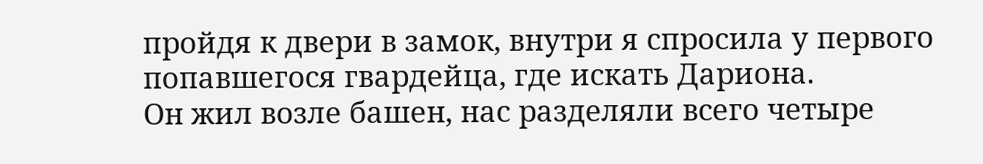пройдя к двери в замок, внутри я спросила у первого попавшегося гвардейца, где искать Дариона.
Он жил возле башен, нас разделяли всего четыре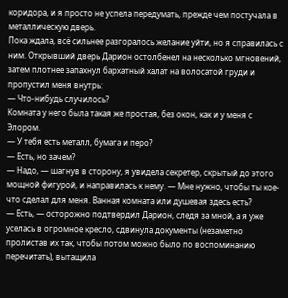коридора, и я просто не успела передумать, прежде чем постучала в металлическую дверь.
Пока ждала, всё сильнее разгоралось желание уйти, но я справилась с ним. Открывший дверь Дарион остолбенел на несколько мгновений, затем плотнее запахнул бархатный халат на волосатой груди и пропустил меня внутрь:
— Что-нибудь случилось?
Комната у него была такая же простая, без окон, как и у меня с Элором.
— У тебя есть металл, бумага и перо?
— Есть, но зачем?
— Надо, — шагнув в сторону, я увидела секретер, скрытый до этого мощной фигурой, и направилась к нему. — Мне нужно, чтобы ты кое-что сделал для меня. Ванная комната или душевая здесь есть?
— Есть, — осторожно подтвердил Дарион, следя за мной, а я уже уселась в огромное кресло, сдвинула документы (незаметно пролистав их так, чтобы потом можно было по воспоминанию перечитать), вытащила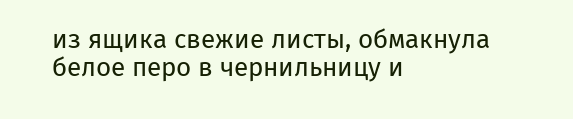из ящика свежие листы, обмакнула белое перо в чернильницу и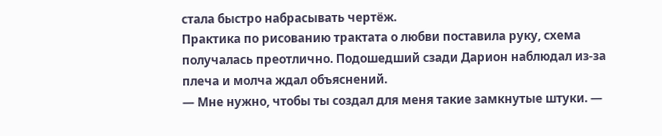стала быстро набрасывать чертёж.
Практика по рисованию трактата о любви поставила руку, схема получалась преотлично. Подошедший сзади Дарион наблюдал из-за плеча и молча ждал объяснений.
— Мне нужно, чтобы ты создал для меня такие замкнутые штуки. —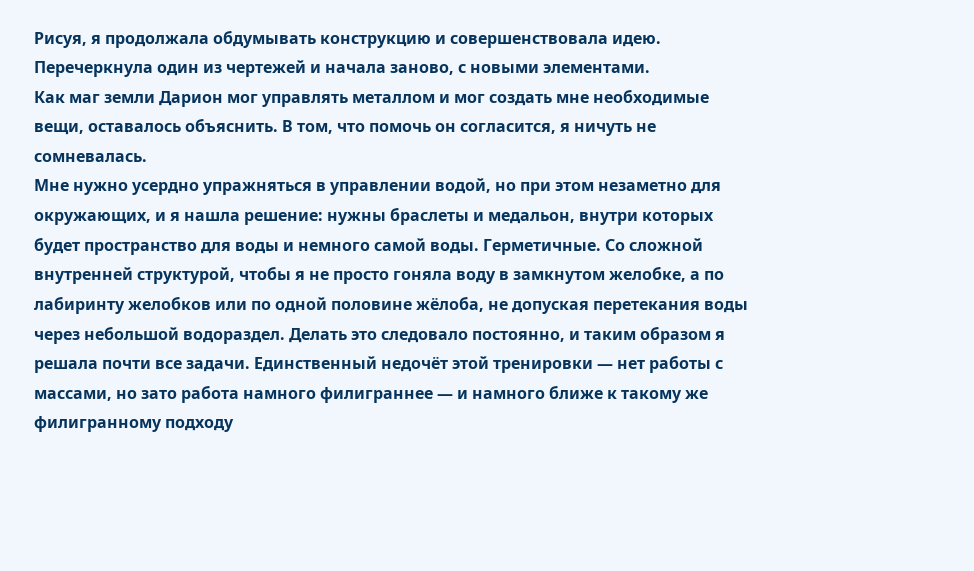Рисуя, я продолжала обдумывать конструкцию и совершенствовала идею. Перечеркнула один из чертежей и начала заново, с новыми элементами.
Как маг земли Дарион мог управлять металлом и мог создать мне необходимые вещи, оставалось объяснить. В том, что помочь он согласится, я ничуть не сомневалась.
Мне нужно усердно упражняться в управлении водой, но при этом незаметно для окружающих, и я нашла решение: нужны браслеты и медальон, внутри которых будет пространство для воды и немного самой воды. Герметичные. Со сложной внутренней структурой, чтобы я не просто гоняла воду в замкнутом желобке, а по лабиринту желобков или по одной половине жёлоба, не допуская перетекания воды через небольшой водораздел. Делать это следовало постоянно, и таким образом я решала почти все задачи. Единственный недочёт этой тренировки — нет работы с массами, но зато работа намного филиграннее — и намного ближе к такому же филигранному подходу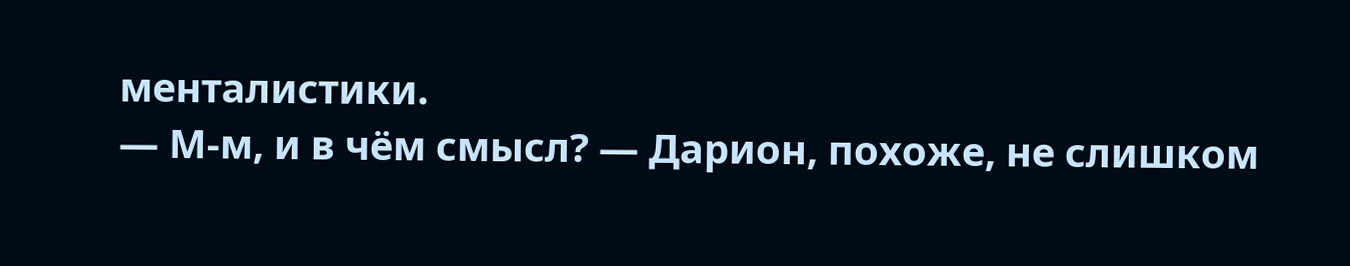менталистики.
— М-м, и в чём смысл? — Дарион, похоже, не слишком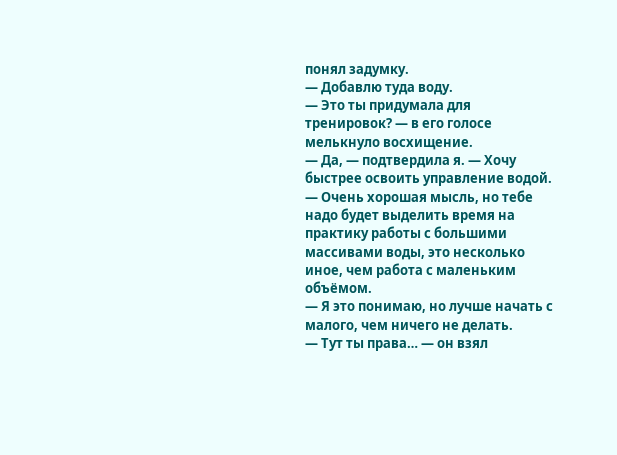понял задумку.
— Добавлю туда воду.
— Это ты придумала для тренировок? — в его голосе мелькнуло восхищение.
— Да, — подтвердила я. — Хочу быстрее освоить управление водой.
— Очень хорошая мысль, но тебе надо будет выделить время на практику работы с большими массивами воды, это несколько иное, чем работа с маленьким объёмом.
— Я это понимаю, но лучше начать с малого, чем ничего не делать.
— Тут ты права… — он взял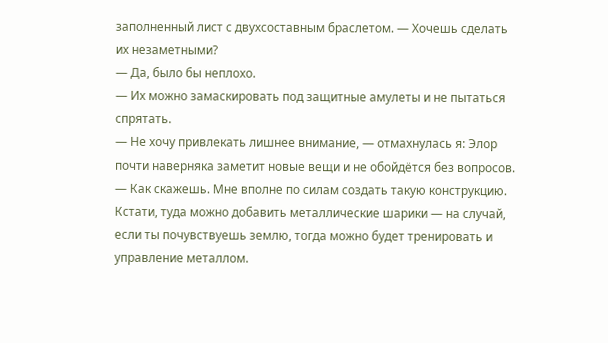заполненный лист с двухсоставным браслетом. — Хочешь сделать их незаметными?
— Да, было бы неплохо.
— Их можно замаскировать под защитные амулеты и не пытаться спрятать.
— Не хочу привлекать лишнее внимание, — отмахнулась я: Элор почти наверняка заметит новые вещи и не обойдётся без вопросов.
— Как скажешь. Мне вполне по силам создать такую конструкцию. Кстати, туда можно добавить металлические шарики — на случай, если ты почувствуешь землю, тогда можно будет тренировать и управление металлом.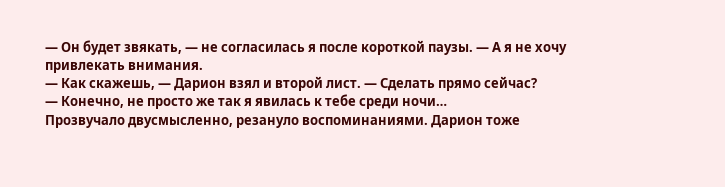— Он будет звякать, — не согласилась я после короткой паузы. — А я не хочу привлекать внимания.
— Как скажешь, — Дарион взял и второй лист. — Сделать прямо сейчас?
— Конечно, не просто же так я явилась к тебе среди ночи…
Прозвучало двусмысленно, резануло воспоминаниями. Дарион тоже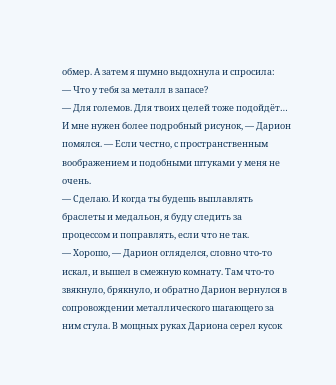обмер. А затем я шумно выдохнула и спросила:
— Что у тебя за металл в запасе?
— Для големов. Для твоих целей тоже подойдёт… И мне нужен более подробный рисунок, — Дарион помялся. — Если честно, с пространственным воображением и подобными штуками у меня не очень.
— Сделаю. И когда ты будешь выплавлять браслеты и медальон, я буду следить за процессом и поправлять, если что не так.
— Хорошо, — Дарион огляделся, словно что-то искал, и вышел в смежную комнату. Там что-то звякнуло, брякнуло, и обратно Дарион вернулся в сопровождении металлического шагающего за ним стула. В мощных руках Дариона серел кусок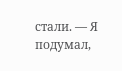стали. — Я подумал,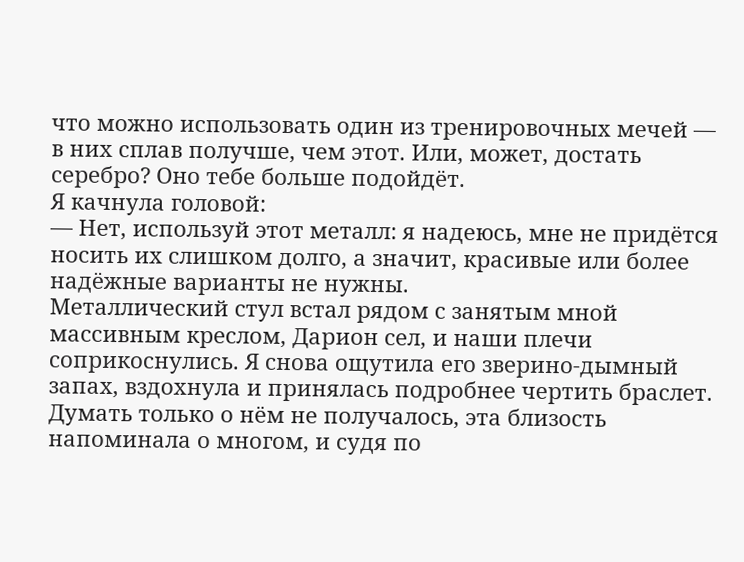что можно использовать один из тренировочных мечей — в них сплав получше, чем этот. Или, может, достать серебро? Оно тебе больше подойдёт.
Я качнула головой:
— Нет, используй этот металл: я надеюсь, мне не придётся носить их слишком долго, а значит, красивые или более надёжные варианты не нужны.
Металлический стул встал рядом с занятым мной массивным креслом, Дарион сел, и наши плечи соприкоснулись. Я снова ощутила его зверино-дымный запах, вздохнула и принялась подробнее чертить браслет. Думать только о нём не получалось, эта близость напоминала о многом, и судя по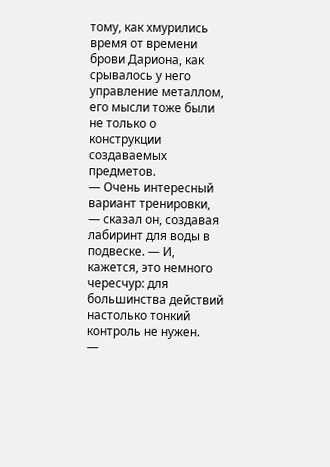тому, как хмурились время от времени брови Дариона, как срывалось у него управление металлом, его мысли тоже были не только о конструкции создаваемых предметов.
— Очень интересный вариант тренировки, — сказал он, создавая лабиринт для воды в подвеске. — И, кажется, это немного чересчур: для большинства действий настолько тонкий контроль не нужен.
—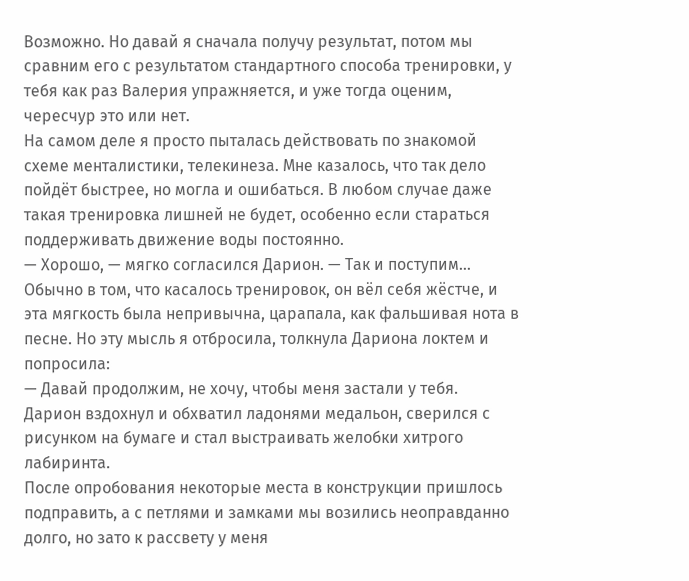Возможно. Но давай я сначала получу результат, потом мы сравним его с результатом стандартного способа тренировки, у тебя как раз Валерия упражняется, и уже тогда оценим, чересчур это или нет.
На самом деле я просто пыталась действовать по знакомой схеме менталистики, телекинеза. Мне казалось, что так дело пойдёт быстрее, но могла и ошибаться. В любом случае даже такая тренировка лишней не будет, особенно если стараться поддерживать движение воды постоянно.
— Хорошо, — мягко согласился Дарион. — Так и поступим…
Обычно в том, что касалось тренировок, он вёл себя жёстче, и эта мягкость была непривычна, царапала, как фальшивая нота в песне. Но эту мысль я отбросила, толкнула Дариона локтем и попросила:
— Давай продолжим, не хочу, чтобы меня застали у тебя.
Дарион вздохнул и обхватил ладонями медальон, сверился с рисунком на бумаге и стал выстраивать желобки хитрого лабиринта.
После опробования некоторые места в конструкции пришлось подправить, а с петлями и замками мы возились неоправданно долго, но зато к рассвету у меня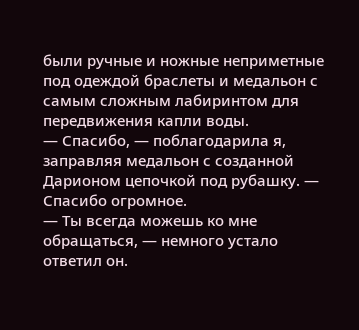были ручные и ножные неприметные под одеждой браслеты и медальон с самым сложным лабиринтом для передвижения капли воды.
— Спасибо, — поблагодарила я, заправляя медальон с созданной Дарионом цепочкой под рубашку. — Спасибо огромное.
— Ты всегда можешь ко мне обращаться, — немного устало ответил он.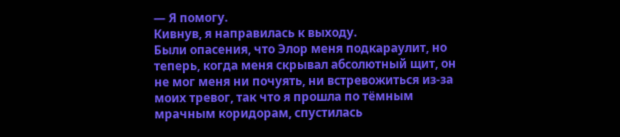— Я помогу.
Кивнув, я направилась к выходу.
Были опасения, что Элор меня подкараулит, но теперь, когда меня скрывал абсолютный щит, он не мог меня ни почуять, ни встревожиться из-за моих тревог, так что я прошла по тёмным мрачным коридорам, спустилась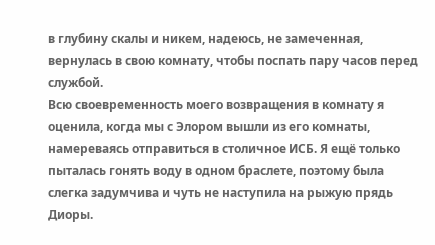в глубину скалы и никем, надеюсь, не замеченная, вернулась в свою комнату, чтобы поспать пару часов перед службой.
Всю своевременность моего возвращения в комнату я оценила, когда мы с Элором вышли из его комнаты, намереваясь отправиться в столичное ИСБ. Я ещё только пыталась гонять воду в одном браслете, поэтому была слегка задумчива и чуть не наступила на рыжую прядь Диоры.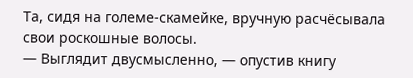Та, сидя на големе-скамейке, вручную расчёсывала свои роскошные волосы.
— Выглядит двусмысленно, — опустив книгу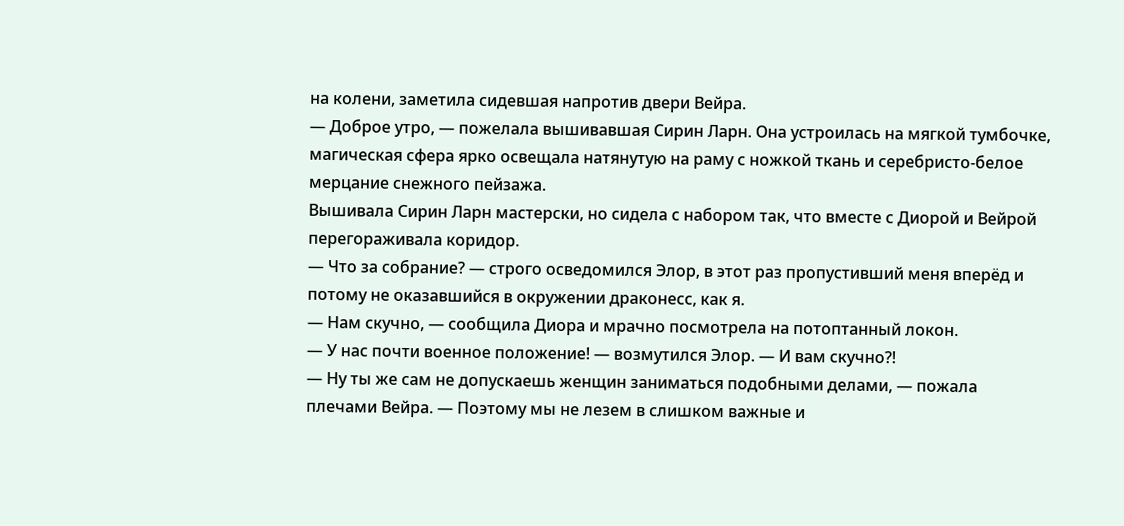на колени, заметила сидевшая напротив двери Вейра.
— Доброе утро, — пожелала вышивавшая Сирин Ларн. Она устроилась на мягкой тумбочке, магическая сфера ярко освещала натянутую на раму с ножкой ткань и серебристо-белое мерцание снежного пейзажа.
Вышивала Сирин Ларн мастерски, но сидела с набором так, что вместе с Диорой и Вейрой перегораживала коридор.
— Что за собрание? — строго осведомился Элор, в этот раз пропустивший меня вперёд и потому не оказавшийся в окружении драконесс, как я.
— Нам скучно, — сообщила Диора и мрачно посмотрела на потоптанный локон.
— У нас почти военное положение! — возмутился Элор. — И вам скучно?!
— Ну ты же сам не допускаешь женщин заниматься подобными делами, — пожала плечами Вейра. — Поэтому мы не лезем в слишком важные и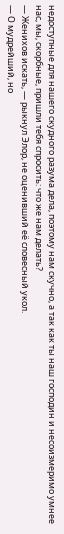недоступные для нашего скудного разума дела, поэтому нам скучно, а так как ты наш господин и несоизмеримо умнее нас, мы, скорбные, пришли тебя спросить: что же нам делать?
— Женихов искать, — рыкнул Элор, не оценивший её словесный укол.
— О мудрейший, но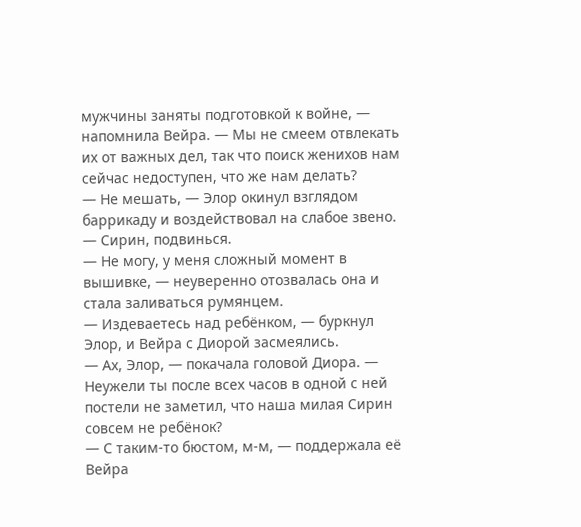мужчины заняты подготовкой к войне, — напомнила Вейра. — Мы не смеем отвлекать их от важных дел, так что поиск женихов нам сейчас недоступен, что же нам делать?
— Не мешать, — Элор окинул взглядом баррикаду и воздействовал на слабое звено. — Сирин, подвинься.
— Не могу, у меня сложный момент в вышивке, — неуверенно отозвалась она и стала заливаться румянцем.
— Издеваетесь над ребёнком, — буркнул Элор, и Вейра с Диорой засмеялись.
— Ах, Элор, — покачала головой Диора. — Неужели ты после всех часов в одной с ней постели не заметил, что наша милая Сирин совсем не ребёнок?
— С таким-то бюстом, м-м, — поддержала её Вейра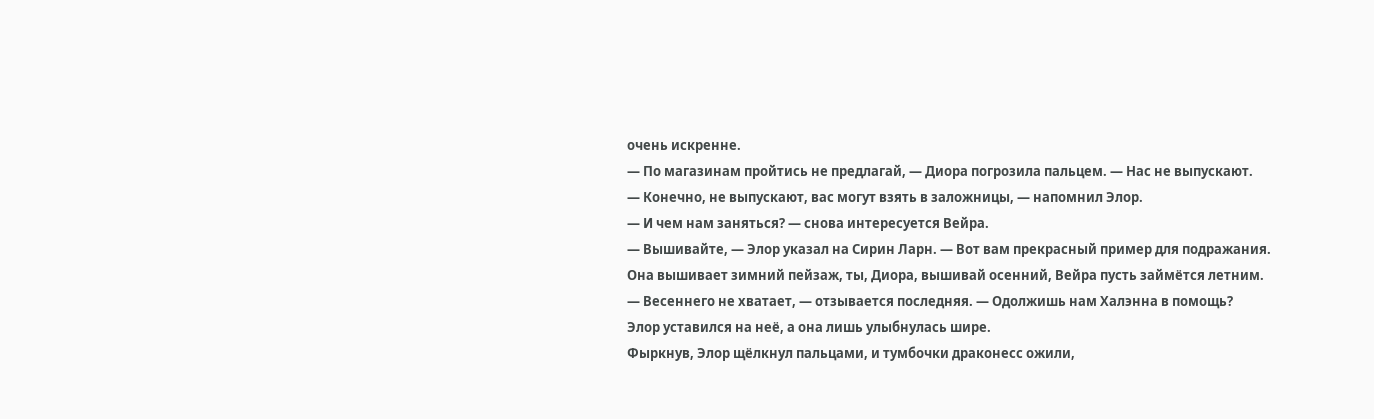очень искренне.
— По магазинам пройтись не предлагай, — Диора погрозила пальцем. — Нас не выпускают.
— Конечно, не выпускают, вас могут взять в заложницы, — напомнил Элор.
— И чем нам заняться? — снова интересуется Вейра.
— Вышивайте, — Элор указал на Сирин Ларн. — Вот вам прекрасный пример для подражания. Она вышивает зимний пейзаж, ты, Диора, вышивай осенний, Вейра пусть займётся летним.
— Весеннего не хватает, — отзывается последняя. — Одолжишь нам Халэнна в помощь?
Элор уставился на неё, а она лишь улыбнулась шире.
Фыркнув, Элор щёлкнул пальцами, и тумбочки драконесс ожили,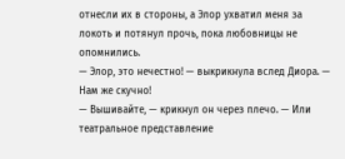отнесли их в стороны, а Элор ухватил меня за локоть и потянул прочь, пока любовницы не опомнились.
— Элор, это нечестно! — выкрикнула вслед Диора. — Нам же скучно!
— Вышивайте, — крикнул он через плечо. — Или театральное представление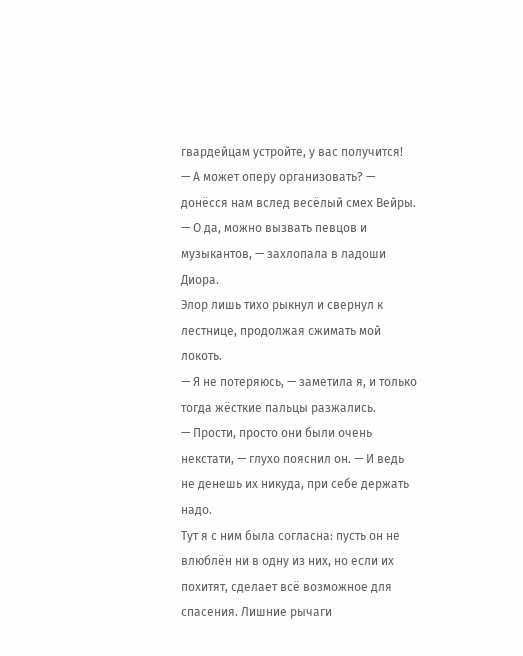гвардейцам устройте, у вас получится!
— А может оперу организовать? — донёсся нам вслед весёлый смех Вейры.
— О да, можно вызвать певцов и музыкантов, — захлопала в ладоши Диора.
Элор лишь тихо рыкнул и свернул к лестнице, продолжая сжимать мой локоть.
— Я не потеряюсь, — заметила я, и только тогда жёсткие пальцы разжались.
— Прости, просто они были очень некстати, — глухо пояснил он. — И ведь не денешь их никуда, при себе держать надо.
Тут я с ним была согласна: пусть он не влюблён ни в одну из них, но если их похитят, сделает всё возможное для спасения. Лишние рычаги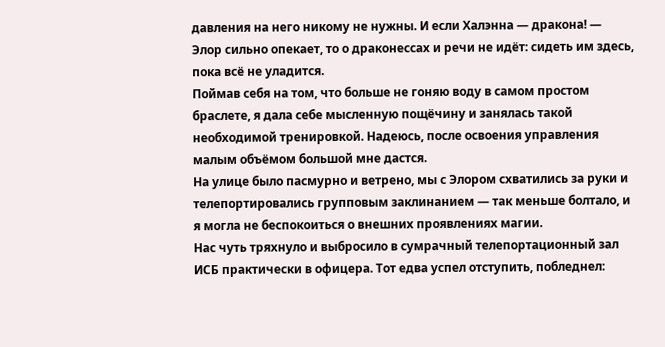давления на него никому не нужны. И если Халэнна — дракона! — Элор сильно опекает, то о драконессах и речи не идёт: сидеть им здесь, пока всё не уладится.
Поймав себя на том, что больше не гоняю воду в самом простом браслете, я дала себе мысленную пощёчину и занялась такой необходимой тренировкой. Надеюсь, после освоения управления малым объёмом большой мне дастся.
На улице было пасмурно и ветрено, мы с Элором схватились за руки и телепортировались групповым заклинанием — так меньше болтало, и я могла не беспокоиться о внешних проявлениях магии.
Нас чуть тряхнуло и выбросило в сумрачный телепортационный зал ИСБ практически в офицера. Тот едва успел отступить, побледнел: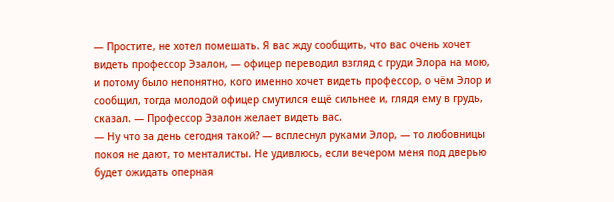— Простите, не хотел помешать. Я вас жду сообщить, что вас очень хочет видеть профессор Эзалон, — офицер переводил взгляд с груди Элора на мою, и потому было непонятно, кого именно хочет видеть профессор, о чём Элор и сообщил, тогда молодой офицер смутился ещё сильнее и, глядя ему в грудь, сказал. — Профессор Эзалон желает видеть вас.
— Ну что за день сегодня такой? — всплеснул руками Элор, — то любовницы покоя не дают, то менталисты. Не удивлюсь, если вечером меня под дверью будет ожидать оперная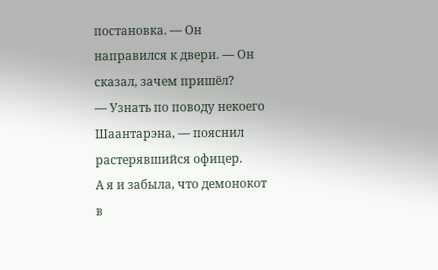постановка. — Он направился к двери. — Он сказал, зачем пришёл?
— Узнать по поводу некоего Шаантарэна, — пояснил растерявшийся офицер.
А я и забыла, что демонокот в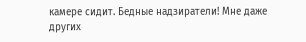камере сидит. Бедные надзиратели! Мне даже других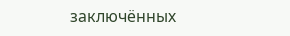заключённых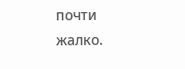почти жалко.